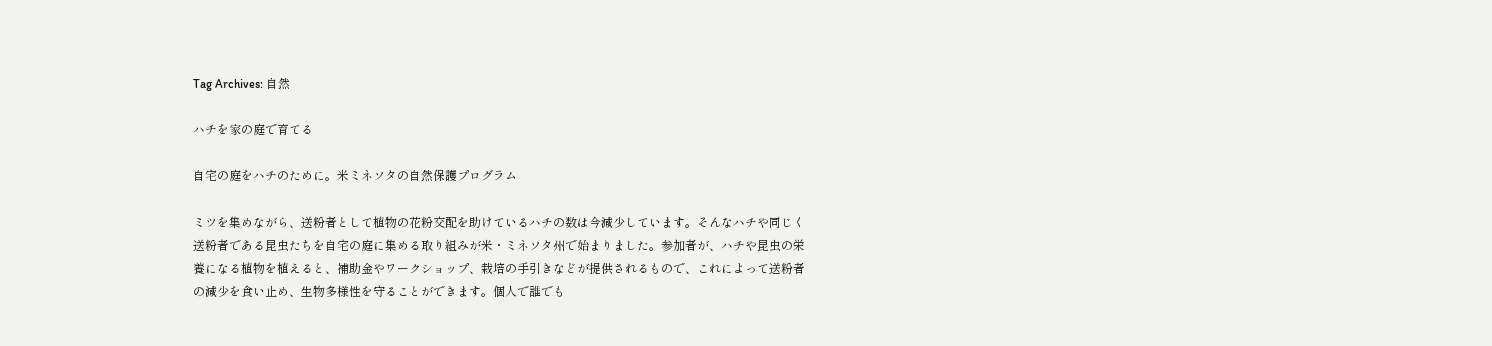Tag Archives: 自然

ハチを家の庭で育てる

自宅の庭をハチのために。米ミネソタの自然保護プログラム

ミツを集めながら、送粉者として植物の花粉交配を助けているハチの数は今減少しています。そんなハチや同じく送粉者である昆虫たちを自宅の庭に集める取り組みが米・ミネソタ州で始まりました。参加者が、ハチや昆虫の栄養になる植物を植えると、補助金やワークショップ、栽培の手引きなどが提供されるもので、これによって送粉者の減少を食い止め、生物多様性を守ることができます。個人で誰でも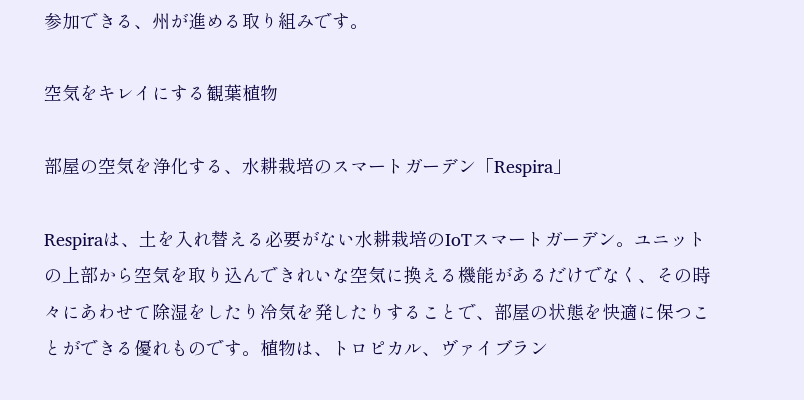参加できる、州が進める取り組みです。

空気をキレイにする観葉植物

部屋の空気を浄化する、水耕栽培のスマートガーデン「Respira」

Respiraは、土を入れ替える必要がない水耕栽培のIoTスマートガーデン。ユニットの上部から空気を取り込んできれいな空気に換える機能があるだけでなく、その時々にあわせて除湿をしたり冷気を発したりすることで、部屋の状態を快適に保つことができる優れものです。植物は、トロピカル、ヴァイブラン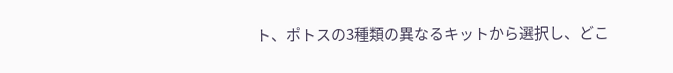ト、ポトスの3種類の異なるキットから選択し、どこ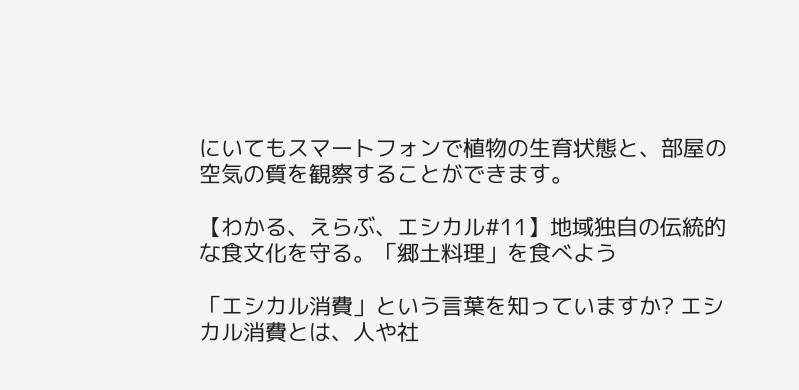にいてもスマートフォンで植物の生育状態と、部屋の空気の質を観察することができます。

【わかる、えらぶ、エシカル#11】地域独自の伝統的な食文化を守る。「郷土料理」を食べよう

「エシカル消費」という言葉を知っていますか? エシカル消費とは、人や社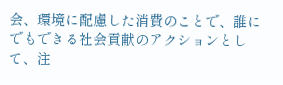会、環境に配慮した消費のことで、誰にでもできる社会貢献のアクションとして、注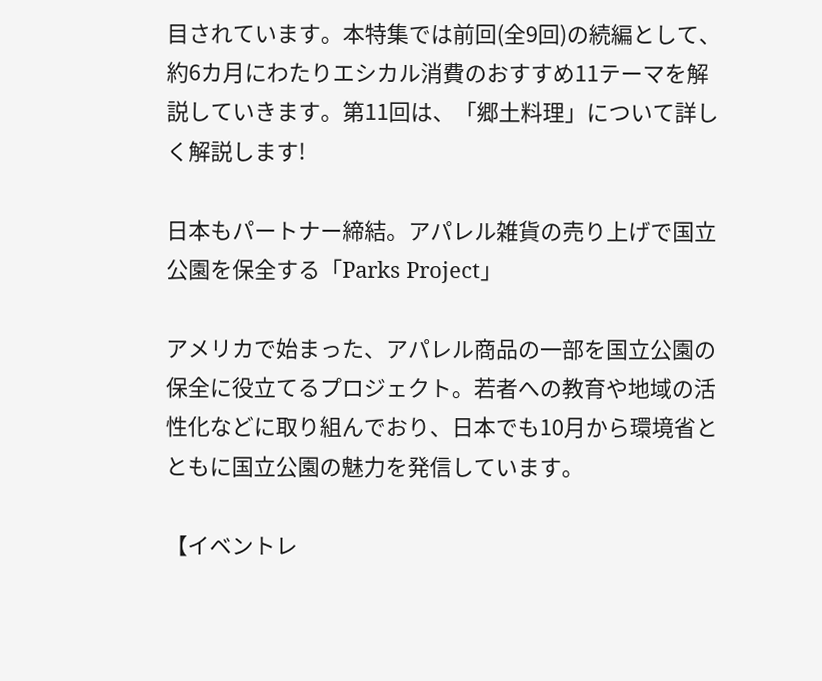目されています。本特集では前回(全9回)の続編として、約6カ月にわたりエシカル消費のおすすめ11テーマを解説していきます。第11回は、「郷土料理」について詳しく解説します!

日本もパートナー締結。アパレル雑貨の売り上げで国立公園を保全する「Parks Project」

アメリカで始まった、アパレル商品の一部を国立公園の保全に役立てるプロジェクト。若者への教育や地域の活性化などに取り組んでおり、日本でも10月から環境省とともに国立公園の魅力を発信しています。

【イベントレ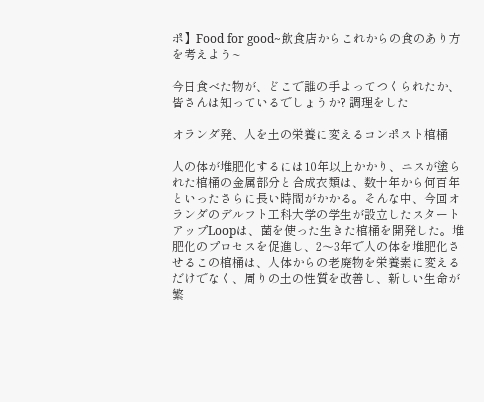ポ】Food for good~飲食店からこれからの食のあり方を考えよう~

今日食べた物が、どこで誰の手よってつくられたか、皆さんは知っているでしょうか? 調理をした

オランダ発、人を土の栄養に変えるコンポスト棺桶

人の体が堆肥化するには10年以上かかり、ニスが塗られた棺桶の金属部分と合成衣類は、数十年から何百年といったさらに長い時間がかかる。そんな中、今回オランダのデルフト工科大学の学生が設立したスタートアップLoopは、菌を使った生きた棺桶を開発した。堆肥化のプロセスを促進し、2〜3年で人の体を堆肥化させるこの棺桶は、人体からの老廃物を栄養素に変えるだけでなく、周りの土の性質を改善し、新しい生命が繁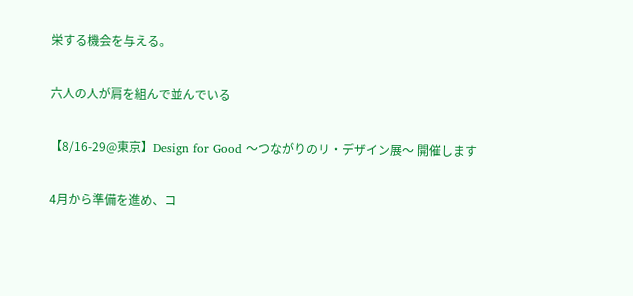栄する機会を与える。

六人の人が肩を組んで並んでいる

【8/16-29@東京】Design for Good 〜つながりのリ・デザイン展〜 開催します

4月から準備を進め、コ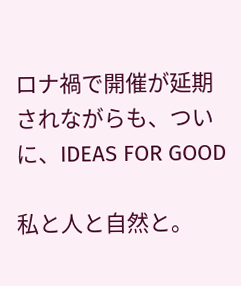ロナ禍で開催が延期されながらも、ついに、IDEAS FOR GOOD

私と人と自然と。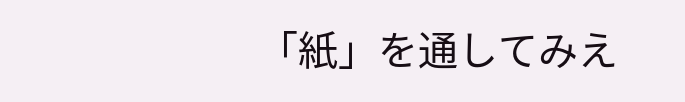「紙」を通してみえ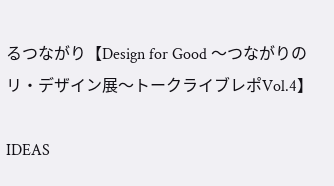るつながり【Design for Good 〜つながりのリ・デザイン展〜トークライブレポVol.4】

IDEAS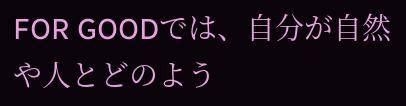FOR GOODでは、自分が自然や人とどのよう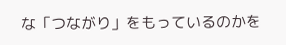な「つながり」をもっているのかを